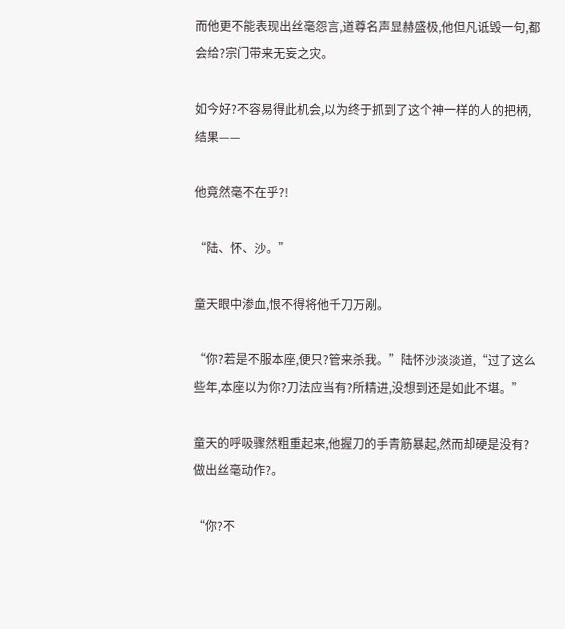而他更不能表现出丝毫怨言,道尊名声显赫盛极,他但凡诋毁一句,都会给?宗门带来无妄之灾。

如今好?不容易得此机会,以为终于抓到了这个神一样的人的把柄,结果——

他竟然毫不在乎?!

“陆、怀、沙。”

童天眼中渗血,恨不得将他千刀万剐。

“你?若是不服本座,便只?管来杀我。”陆怀沙淡淡道,“过了这么些年,本座以为你?刀法应当有?所精进,没想到还是如此不堪。”

童天的呼吸骤然粗重起来,他握刀的手青筋暴起,然而却硬是没有?做出丝毫动作?。

“你?不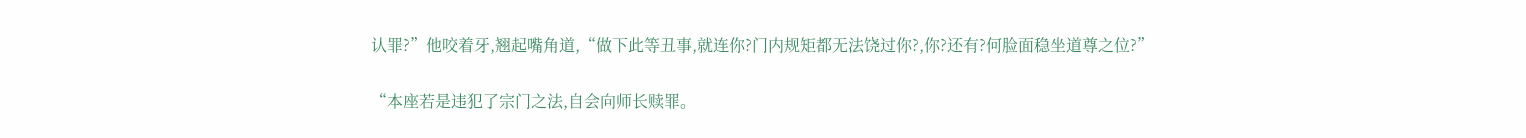认罪?”他咬着牙,翘起嘴角道,“做下此等丑事,就连你?门内规矩都无法饶过你?,你?还有?何脸面稳坐道尊之位?”

“本座若是违犯了宗门之法,自会向师长赎罪。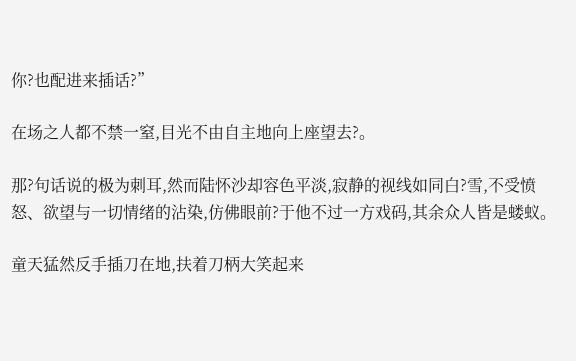你?也配进来插话?”

在场之人都不禁一窒,目光不由自主地向上座望去?。

那?句话说的极为刺耳,然而陆怀沙却容色平淡,寂静的视线如同白?雪,不受愤怒、欲望与一切情绪的沾染,仿佛眼前?于他不过一方戏码,其余众人皆是蝼蚁。

童天猛然反手插刀在地,扶着刀柄大笑起来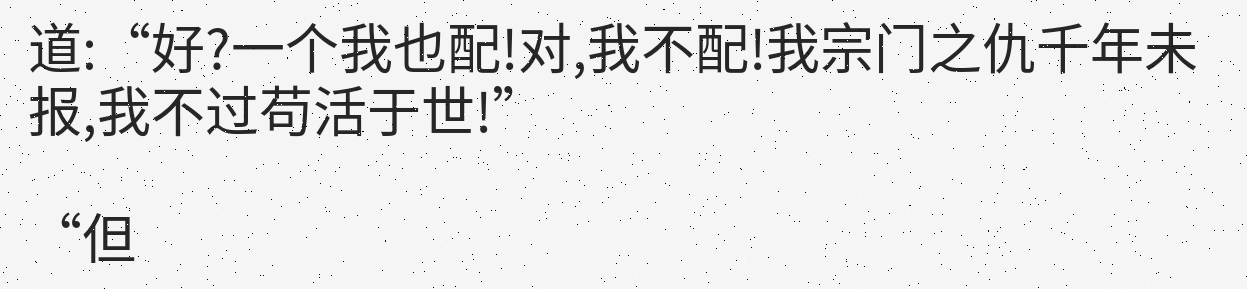道:“好?一个我也配!对,我不配!我宗门之仇千年未报,我不过苟活于世!”

“但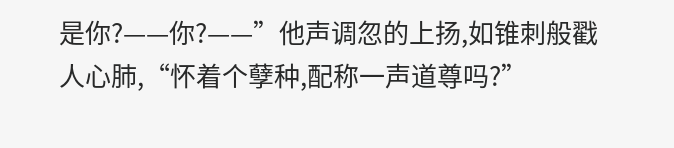是你?——你?——”他声调忽的上扬,如锥刺般戳人心肺,“怀着个孽种,配称一声道尊吗?”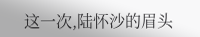这一次,陆怀沙的眉头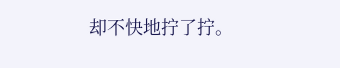却不快地拧了拧。